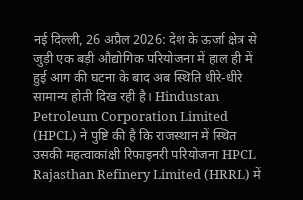नई दिल्ली, 26 अप्रैल 2026: देश के ऊर्जा क्षेत्र से जुड़ी एक बड़ी औद्योगिक परियोजना में हाल ही में हुई आग की घटना के बाद अब स्थिति धीरे-धीरे सामान्य होती दिख रही है। Hindustan Petroleum Corporation Limited (HPCL) ने पुष्टि की है कि राजस्थान में स्थित उसकी महत्वाकांक्षी रिफाइनरी परियोजना HPCL Rajasthan Refinery Limited (HRRL) में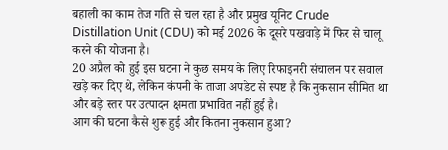बहाली का काम तेज गति से चल रहा है और प्रमुख यूनिट Crude Distillation Unit (CDU) को मई 2026 के दूसरे पखवाड़े में फिर से चालू करने की योजना है।
20 अप्रैल को हुई इस घटना ने कुछ समय के लिए रिफाइनरी संचालन पर सवाल खड़े कर दिए थे, लेकिन कंपनी के ताजा अपडेट से स्पष्ट है कि नुकसान सीमित था और बड़े स्तर पर उत्पादन क्षमता प्रभावित नहीं हुई है।
आग की घटना कैसे शुरू हुई और कितना नुकसान हुआ?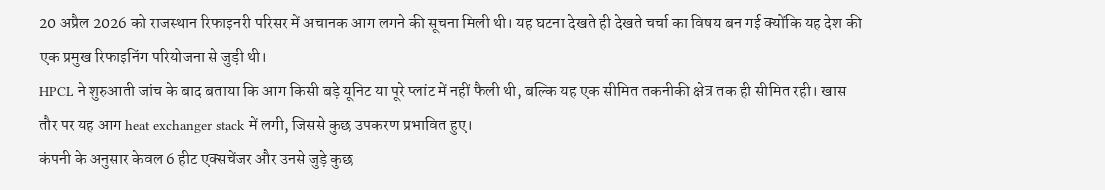20 अप्रैल 2026 को राजस्थान रिफाइनरी परिसर में अचानक आग लगने की सूचना मिली थी। यह घटना देखते ही देखते चर्चा का विषय बन गई क्योंकि यह देश की एक प्रमुख रिफाइनिंग परियोजना से जुड़ी थी।
HPCL ने शुरुआती जांच के बाद बताया कि आग किसी बड़े यूनिट या पूरे प्लांट में नहीं फैली थी, बल्कि यह एक सीमित तकनीकी क्षेत्र तक ही सीमित रही। खास तौर पर यह आग heat exchanger stack में लगी, जिससे कुछ उपकरण प्रभावित हुए।
कंपनी के अनुसार केवल 6 हीट एक्सचेंजर और उनसे जुड़े कुछ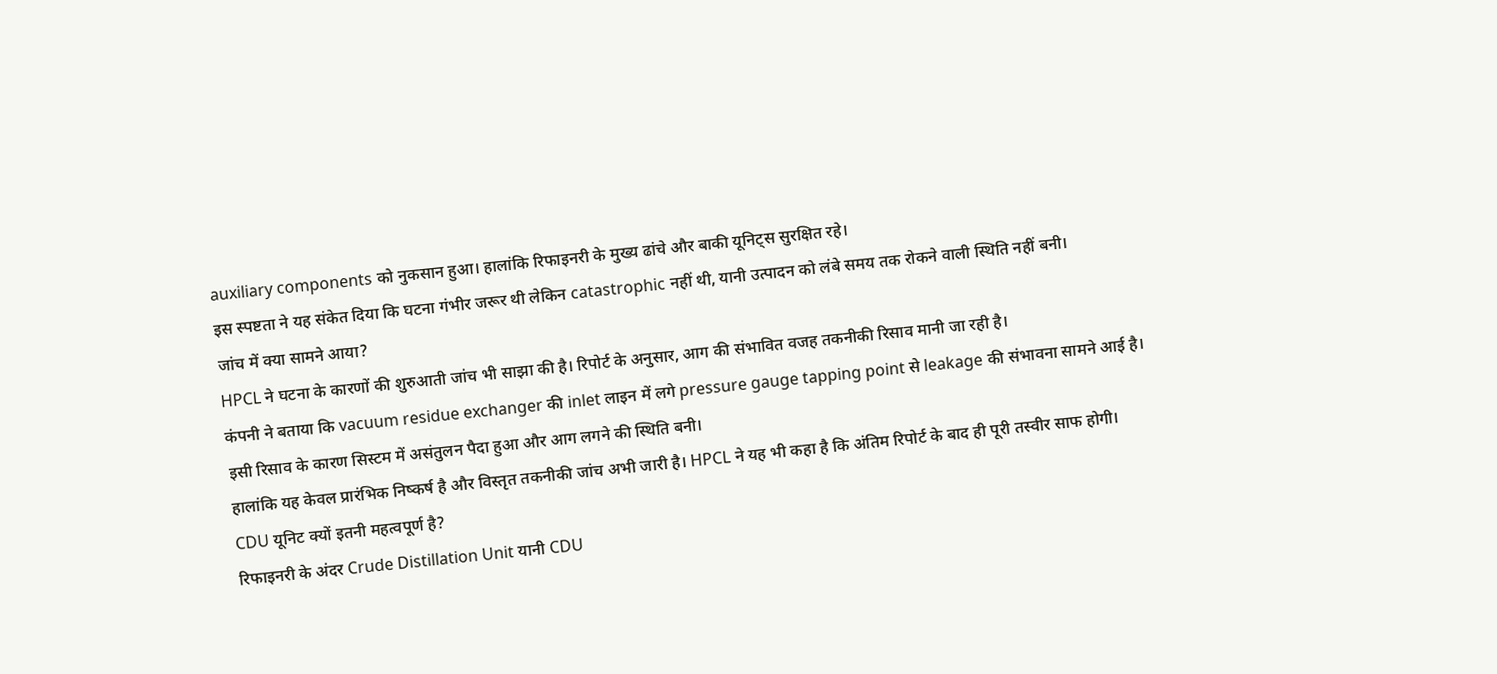auxiliary components को नुकसान हुआ। हालांकि रिफाइनरी के मुख्य ढांचे और बाकी यूनिट्स सुरक्षित रहे।
इस स्पष्टता ने यह संकेत दिया कि घटना गंभीर जरूर थी लेकिन catastrophic नहीं थी, यानी उत्पादन को लंबे समय तक रोकने वाली स्थिति नहीं बनी।
जांच में क्या सामने आया?
HPCL ने घटना के कारणों की शुरुआती जांच भी साझा की है। रिपोर्ट के अनुसार, आग की संभावित वजह तकनीकी रिसाव मानी जा रही है।
कंपनी ने बताया कि vacuum residue exchanger की inlet लाइन में लगे pressure gauge tapping point से leakage की संभावना सामने आई है। इसी रिसाव के कारण सिस्टम में असंतुलन पैदा हुआ और आग लगने की स्थिति बनी।
हालांकि यह केवल प्रारंभिक निष्कर्ष है और विस्तृत तकनीकी जांच अभी जारी है। HPCL ने यह भी कहा है कि अंतिम रिपोर्ट के बाद ही पूरी तस्वीर साफ होगी।
CDU यूनिट क्यों इतनी महत्वपूर्ण है?
रिफाइनरी के अंदर Crude Distillation Unit यानी CDU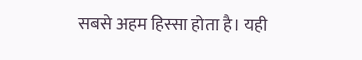सबसे अहम हिस्सा होता है। यही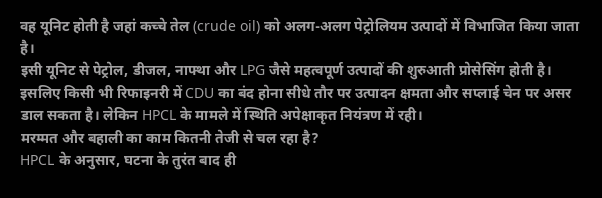वह यूनिट होती है जहां कच्चे तेल (crude oil) को अलग-अलग पेट्रोलियम उत्पादों में विभाजित किया जाता है।
इसी यूनिट से पेट्रोल, डीजल, नाफ्था और LPG जैसे महत्वपूर्ण उत्पादों की शुरुआती प्रोसेसिंग होती है।
इसलिए किसी भी रिफाइनरी में CDU का बंद होना सीधे तौर पर उत्पादन क्षमता और सप्लाई चेन पर असर डाल सकता है। लेकिन HPCL के मामले में स्थिति अपेक्षाकृत नियंत्रण में रही।
मरम्मत और बहाली का काम कितनी तेजी से चल रहा है?
HPCL के अनुसार, घटना के तुरंत बाद ही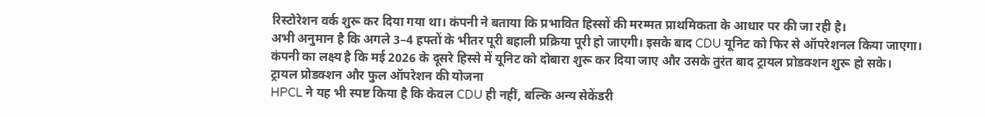रिस्टोरेशन वर्क शुरू कर दिया गया था। कंपनी ने बताया कि प्रभावित हिस्सों की मरम्मत प्राथमिकता के आधार पर की जा रही है।
अभी अनुमान है कि अगले 3–4 हफ्तों के भीतर पूरी बहाली प्रक्रिया पूरी हो जाएगी। इसके बाद CDU यूनिट को फिर से ऑपरेशनल किया जाएगा।
कंपनी का लक्ष्य है कि मई 2026 के दूसरे हिस्से में यूनिट को दोबारा शुरू कर दिया जाए और उसके तुरंत बाद ट्रायल प्रोडक्शन शुरू हो सके।
ट्रायल प्रोडक्शन और फुल ऑपरेशन की योजना
HPCL ने यह भी स्पष्ट किया है कि केवल CDU ही नहीं, बल्कि अन्य सेकेंडरी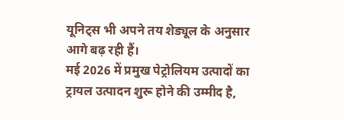यूनिट्स भी अपने तय शेड्यूल के अनुसार आगे बढ़ रही हैं।
मई 2026 में प्रमुख पेट्रोलियम उत्पादों का ट्रायल उत्पादन शुरू होने की उम्मीद है,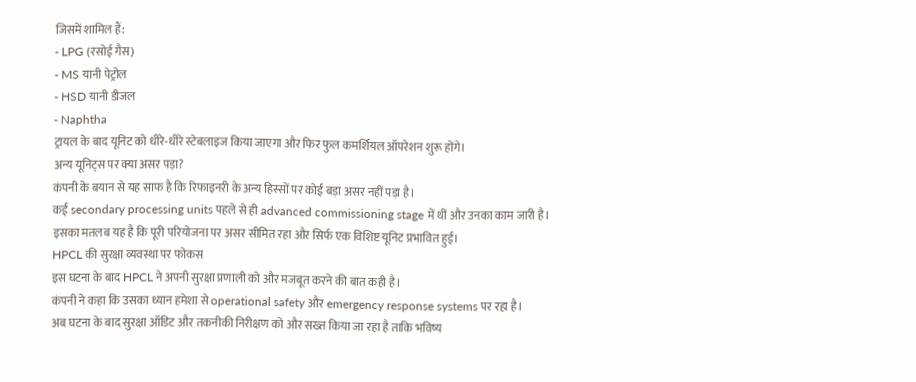जिसमें शामिल हैं:
- LPG (रसोई गैस)
- MS यानी पेट्रोल
- HSD यानी डीजल
- Naphtha
ट्रायल के बाद यूनिट को धीरे-धीरे स्टेबलाइज किया जाएगा और फिर फुल कमर्शियल ऑपरेशन शुरू होंगे।
अन्य यूनिट्स पर क्या असर पड़ा?
कंपनी के बयान से यह साफ है कि रिफाइनरी के अन्य हिस्सों पर कोई बड़ा असर नहीं पड़ा है।
कई secondary processing units पहले से ही advanced commissioning stage में थीं और उनका काम जारी है।
इसका मतलब यह है कि पूरी परियोजना पर असर सीमित रहा और सिर्फ एक विशिष्ट यूनिट प्रभावित हुई।
HPCL की सुरक्षा व्यवस्था पर फोकस
इस घटना के बाद HPCL ने अपनी सुरक्षा प्रणाली को और मजबूत करने की बात कही है।
कंपनी ने कहा कि उसका ध्यान हमेशा से operational safety और emergency response systems पर रहा है।
अब घटना के बाद सुरक्षा ऑडिट और तकनीकी निरीक्षण को और सख्त किया जा रहा है ताकि भविष्य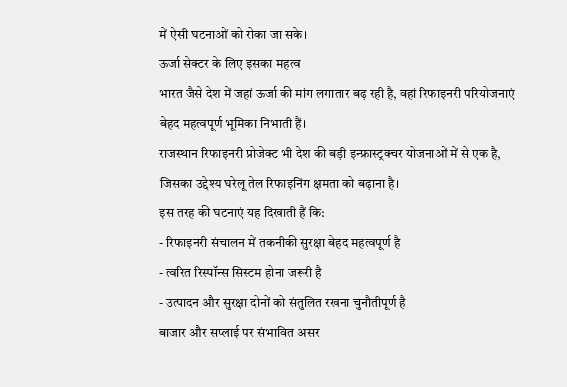में ऐसी घटनाओं को रोका जा सके।
ऊर्जा सेक्टर के लिए इसका महत्व
भारत जैसे देश में जहां ऊर्जा की मांग लगातार बढ़ रही है, वहां रिफाइनरी परियोजनाएं बेहद महत्वपूर्ण भूमिका निभाती हैं।
राजस्थान रिफाइनरी प्रोजेक्ट भी देश की बड़ी इन्फ्रास्ट्रक्चर योजनाओं में से एक है, जिसका उद्देश्य घरेलू तेल रिफाइनिंग क्षमता को बढ़ाना है।
इस तरह की घटनाएं यह दिखाती हैं कि:
- रिफाइनरी संचालन में तकनीकी सुरक्षा बेहद महत्वपूर्ण है
- त्वरित रिस्पॉन्स सिस्टम होना जरूरी है
- उत्पादन और सुरक्षा दोनों को संतुलित रखना चुनौतीपूर्ण है
बाजार और सप्लाई पर संभावित असर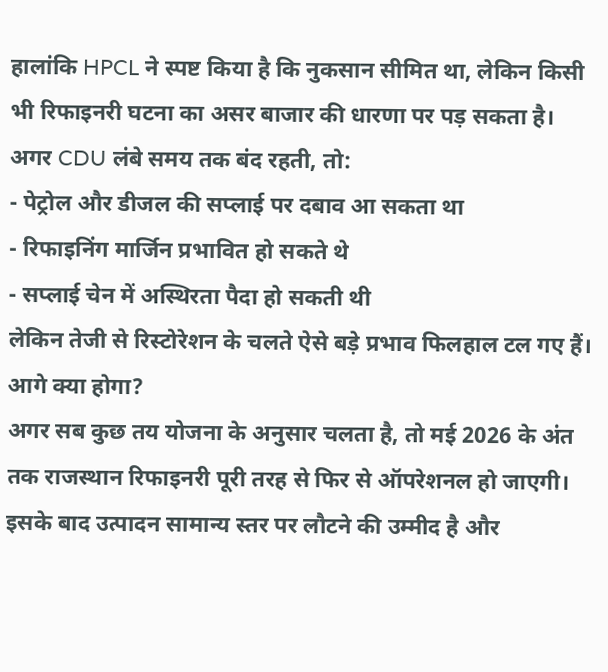हालांकि HPCL ने स्पष्ट किया है कि नुकसान सीमित था, लेकिन किसी भी रिफाइनरी घटना का असर बाजार की धारणा पर पड़ सकता है।
अगर CDU लंबे समय तक बंद रहती, तो:
- पेट्रोल और डीजल की सप्लाई पर दबाव आ सकता था
- रिफाइनिंग मार्जिन प्रभावित हो सकते थे
- सप्लाई चेन में अस्थिरता पैदा हो सकती थी
लेकिन तेजी से रिस्टोरेशन के चलते ऐसे बड़े प्रभाव फिलहाल टल गए हैं।
आगे क्या होगा?
अगर सब कुछ तय योजना के अनुसार चलता है, तो मई 2026 के अंत तक राजस्थान रिफाइनरी पूरी तरह से फिर से ऑपरेशनल हो जाएगी।
इसके बाद उत्पादन सामान्य स्तर पर लौटने की उम्मीद है और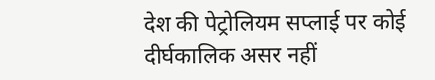देश की पेट्रोलियम सप्लाई पर कोई दीर्घकालिक असर नहीं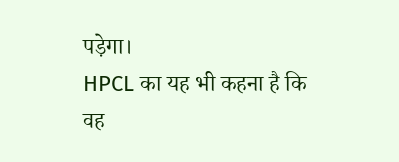पड़ेगा।
HPCL का यह भी कहना है कि वह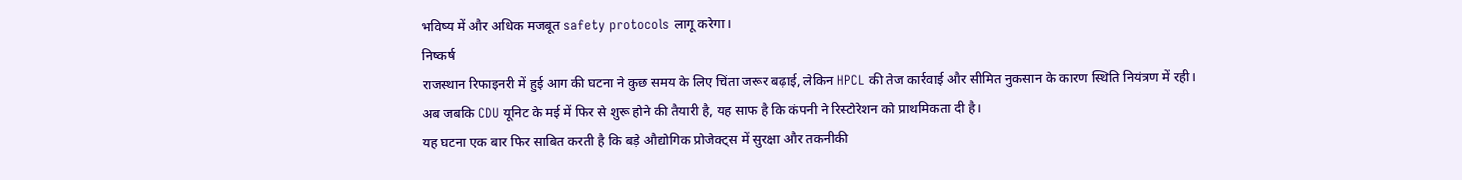भविष्य में और अधिक मजबूत safety protocols लागू करेगा।
निष्कर्ष
राजस्थान रिफाइनरी में हुई आग की घटना ने कुछ समय के लिए चिंता जरूर बढ़ाई, लेकिन HPCL की तेज कार्रवाई और सीमित नुकसान के कारण स्थिति नियंत्रण में रही।
अब जबकि CDU यूनिट के मई में फिर से शुरू होने की तैयारी है, यह साफ है कि कंपनी ने रिस्टोरेशन को प्राथमिकता दी है।
यह घटना एक बार फिर साबित करती है कि बड़े औद्योगिक प्रोजेक्ट्स में सुरक्षा और तकनीकी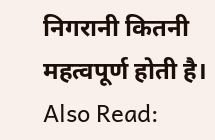निगरानी कितनी महत्वपूर्ण होती है।
Also Read: